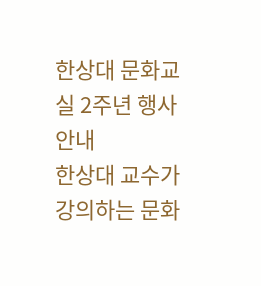한상대 문화교실 2주년 행사 안내
한상대 교수가 강의하는 문화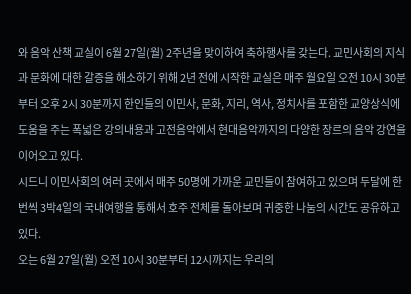와 음악 산책 교실이 6월 27일(월) 2주년을 맞이하여 축하행사를 갖는다. 교민사회의 지식과 문화에 대한 갈증을 해소하기 위해 2년 전에 시작한 교실은 매주 월요일 오전 10시 30분부터 오후 2시 30분까지 한인들의 이민사, 문화, 지리, 역사, 정치사를 포함한 교양상식에 도움을 주는 폭넓은 강의내용과 고전음악에서 현대음악까지의 다양한 장르의 음악 강연을 이어오고 있다.
시드니 이민사회의 여러 곳에서 매주 50명에 가까운 교민들이 참여하고 있으며 두달에 한번씩 3박4일의 국내여행을 통해서 호주 전체를 돌아보며 귀중한 나눔의 시간도 공유하고 있다.
오는 6월 27일(월) 오전 10시 30분부터 12시까지는 우리의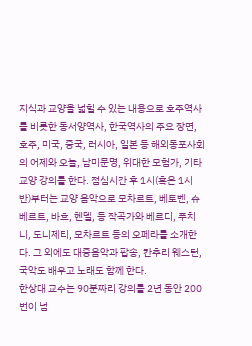지식과 교양을 넓힐 수 있는 내용으로 호주역사를 비롯한 동서양역사, 한국역사의 주요 장면, 호주, 미국, 중국, 러시아, 일본 등 해외동포사회의 어제와 오늘, 남미문명, 위대한 모험가, 기타 교양 강의를 한다. 점심시간 후 1시(혹은 1시 반)부터는 교양 음악으로 모차르트, 베토벤, 슈베르트, 바흐, 헨델, 등 작곡가와 베르디, 푸치니, 도니제티, 모차르트 등의 오페라를 소개한다. 그 외에도 대중음악과 팝송, 칸추리 웨스턴, 국악도 배우고 노래도 함께 한다.
한상대 교수는 90분짜리 강의를 2년 동안 200번이 넘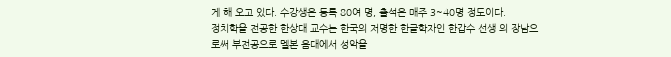게 해 오고 있다. 수강생은 등록 80여 명, 출석은 매주 3~40명 정도이다.
정치학을 전공한 한상대 교수는 한국의 저명한 한글학자인 한갑수 선생 의 장남으로써 부전공으로 멜본 음대에서 성악을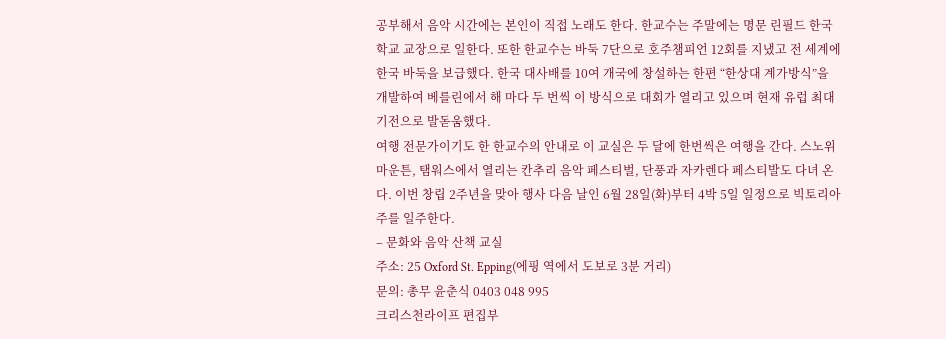공부해서 음악 시간에는 본인이 직접 노래도 한다. 한교수는 주말에는 명문 린필드 한국학교 교장으로 일한다. 또한 한교수는 바둑 7단으로 호주챔피언 12회를 지냈고 전 세계에 한국 바둑을 보급했다. 한국 대사배를 10여 개국에 창설하는 한편 “한상대 계가방식”을 개발하여 베를린에서 해 마다 두 번씩 이 방식으로 대회가 열리고 있으며 현재 유럽 최대 기전으로 발돋움했다.
여행 전문가이기도 한 한교수의 안내로 이 교실은 두 달에 한번씩은 여행을 간다. 스노위 마운튼, 탬워스에서 열리는 칸추리 음악 페스티벌, 단풍과 자카렌다 페스티발도 다녀 온다. 이번 창립 2주년을 맞아 행사 다음 날인 6월 28일(화)부터 4박 5일 일정으로 빅토리아 주를 일주한다.
– 문화와 음악 산책 교실
주소: 25 Oxford St. Epping(에핑 역에서 도보로 3분 거리)
문의: 총무 윤춘식 0403 048 995
크리스천라이프 편집부